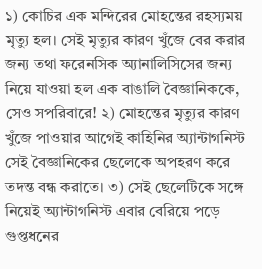১) কোচির এক মন্দিরের মোহন্তের রহস্যময় মৃত্যু হল। সেই মৃত্যুর কারণ খুঁজে বের করার জন্য তথা ফরেনসিক অ্যানালিসিসের জন্য নিয়ে যাওয়া হল এক বাঙালি বৈজ্ঞানিককে, সেও সপরিবারে! ২) মোহন্তের মৃত্যুর কারণ খুঁজে পাওয়ার আগেই কাহিনির অ্যান্টাগনিস্ট সেই বৈজ্ঞানিকের ছেলেকে অপহরণ করে তদন্ত বন্ধ করাতে। ৩) সেই ছেলেটিকে সঙ্গে নিয়েই অ্যান্টাগনিস্ট এবার বেরিয়ে পড়ে গুপ্তধনের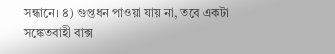সন্ধানে। ৪) গুপ্তধন পাওয়া যায় না, তবে একটা সঙ্কেতবাহী বাক্স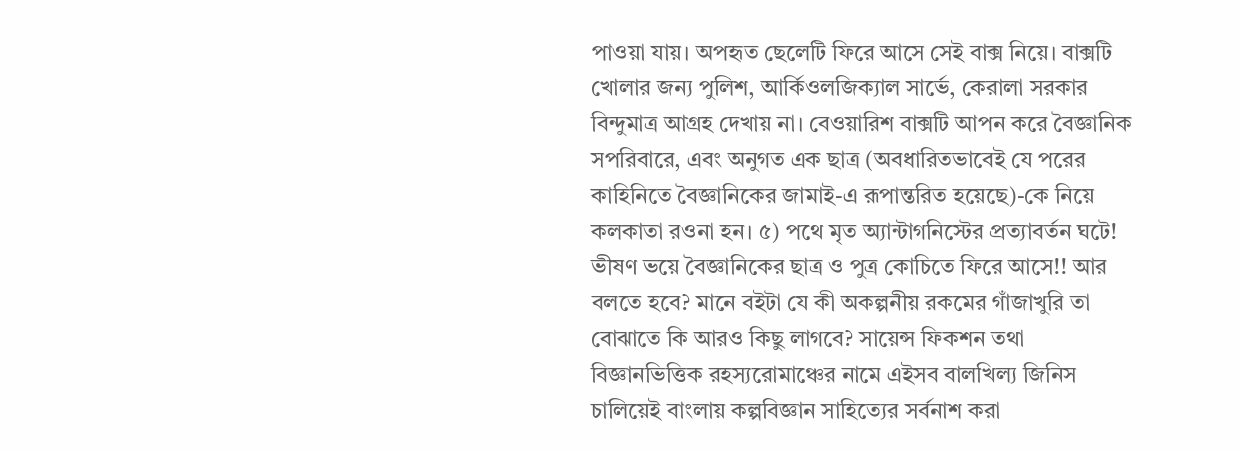পাওয়া যায়। অপহৃত ছেলেটি ফিরে আসে সেই বাক্স নিয়ে। বাক্সটি খোলার জন্য পুলিশ, আর্কিওলজিক্যাল সার্ভে, কেরালা সরকার বিন্দুমাত্র আগ্রহ দেখায় না। বেওয়ারিশ বাক্সটি আপন করে বৈজ্ঞানিক সপরিবারে, এবং অনুগত এক ছাত্র (অবধারিতভাবেই যে পরের কাহিনিতে বৈজ্ঞানিকের জামাই-এ রূপান্তরিত হয়েছে)-কে নিয়ে কলকাতা রওনা হন। ৫) পথে মৃত অ্যান্টাগনিস্টের প্রত্যাবর্তন ঘটে! ভীষণ ভয়ে বৈজ্ঞানিকের ছাত্র ও পুত্র কোচিতে ফিরে আসে!! আর বলতে হবে? মানে বইটা যে কী অকল্পনীয় রকমের গাঁজাখুরি তা বোঝাতে কি আরও কিছু লাগবে? সায়েন্স ফিকশন তথা বিজ্ঞানভিত্তিক রহস্যরোমাঞ্চের নামে এইসব বালখিল্য জিনিস চালিয়েই বাংলায় কল্পবিজ্ঞান সাহিত্যের সর্বনাশ করা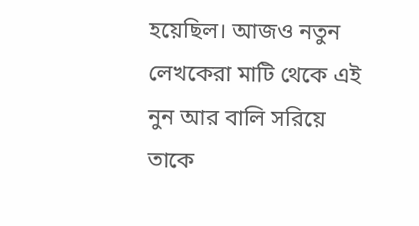হয়েছিল। আজও নতুন লেখকেরা মাটি থেকে এই নুন আর বালি সরিয়ে তাকে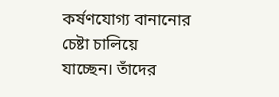কর্ষণযোগ্য বানানোর চেষ্টা চালিয়ে যাচ্ছেন। তাঁদের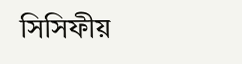সিসিফীয়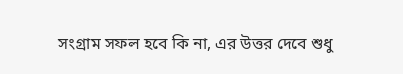সংগ্রাম সফল হবে কি না, এর উত্তর দেবে শুধু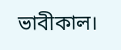ভাবীকাল।